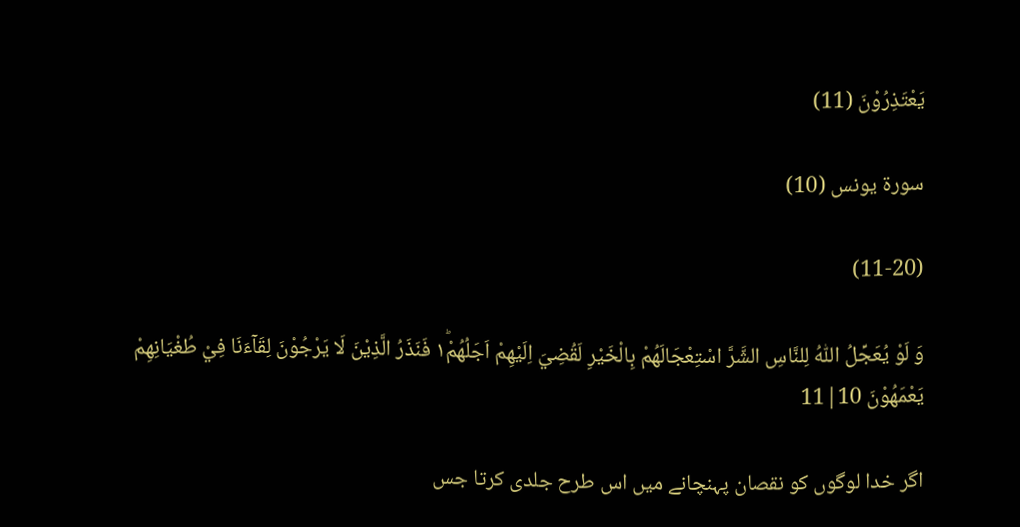يَعْتَذِرُوْنَ (11)

سورۃ یونس (10)

(11-20)

وَ لَوْ يُعَجِّلُ اللّٰهُ لِلنَّاسِ الشَّرَّ اسْتِعْجَالَهُمْ بِالْخَيْرِ لَقُضِيَ اِلَيْهِمْ اَجَلُهُمْ١ؕ فَنَذَرُ الَّذِيْنَ لَا يَرْجُوْنَ لِقَآءَنَا فِيْ طُغْيَانِهِمْ يَعْمَهُوْنَ 10|11

اگر خدا لوگوں کو نقصان پہنچانے میں اس طرح جلدی کرتا جس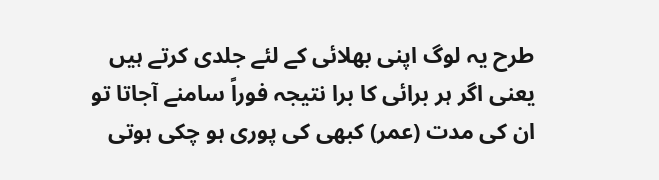طرح یہ لوگ اپنی بھلائی کے لئے جلدی کرتے ہیں یعنی اگر ہر برائی کا برا نتیجہ فوراً سامنے آجاتا تو ان کی مدت (عمر) کبھی کی پوری ہو چکی ہوتی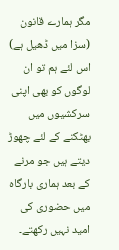مگر ہمارے قانون (سزا میں ڈھیل ہے) اس لئے ہم تو ان لوگوں کو بھی اپنی سرکشیوں میں بھٹکنے کے لئے چھوڑ دیتے ہیں جو مرنے کے بعد ہماری بارگاہ میں حضوری کی امید نہیں رکھتے۔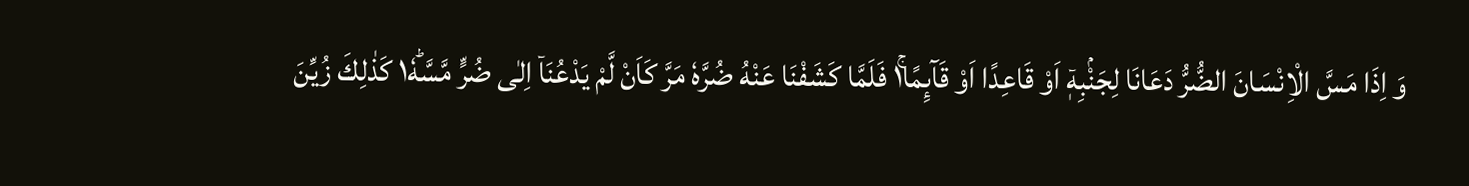وَ اِذَا مَسَّ الْاِنْسَانَ الضُّرُّ دَعَانَا لِجَنْۢبِهٖۤ اَوْ قَاعِدًا اَوْ قَآىِٕمًا١ۚ فَلَمَّا كَشَفْنَا عَنْهُ ضُرَّهٗ مَرَّ كَاَنْ لَّمْ يَدْعُنَاۤ اِلٰى ضُرٍّ مَّسَّهٗ١ؕ كَذٰلِكَ زُيِّنَ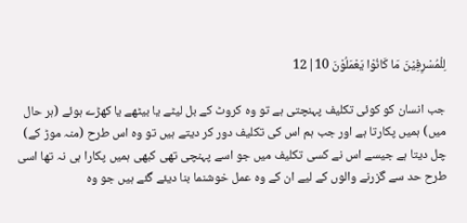لِلْمُسْرِفِيْنَ مَا كَانُوْا يَعْمَلُوْنَ 10|12

جب انسان کو کوئی تکلیف پہنچتی ہے تو وہ کروٹ کے بل لیٹے یا بیٹھے یا کھڑے ہوئے (ہر حال میں) ہمیں پکارتا ہے اور جب ہم اس کی تکلیف دور کر دیتے ہیں تو وہ اس طرح (منہ موڑ کے) چل دیتا ہے جیسے اس نے کسی تکلیف میں جو اسے پہنچی تھی کبھی ہمیں پکارا ہی نہ تھا اسی طرح حد سے گزرنے والوں کے لیے ان کے وہ عمل خوشنما بنا دیئے گئے ہیں جو وہ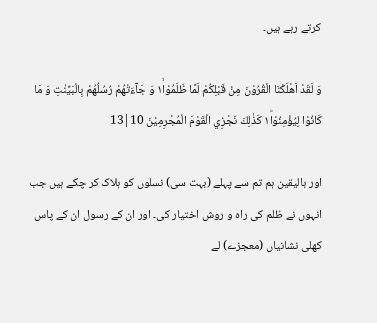کرتے رہے ہیں۔

وَ لَقَدْ اَهْلَكْنَا الْقُرُوْنَ مِنْ قَبْلِكُمْ لَمَّا ظَلَمُوْا١ۙ وَ جَآءَتْهُمْ رُسُلُهُمْ بِالْبَيِّنٰتِ وَ مَا كَانُوْا لِيُؤْمِنُوْا١ؕ كَذٰلِكَ نَجْزِي الْقَوْمَ الْمُجْرِمِيْنَ 10|13

اور بالیقین ہم تم سے پہلے (بہت سی) نسلوں کو ہلاک کر چکے ہیں جب انہوں نے ظلم کی راہ و روش اختیار کی۔ اور ان کے رسول ان کے پاس کھلی نشانیاں (معجزے) لے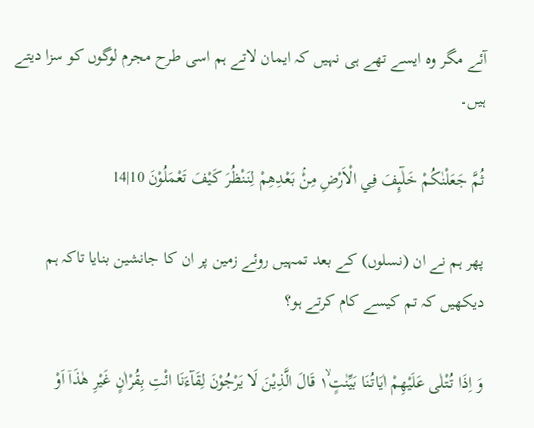آئے مگر وہ ایسے تھے ہی نہیں کہ ایمان لاتے ہم اسی طرح مجرم لوگوں کو سزا دیتے ہیں۔

ثُمَّ جَعَلْنٰكُمْ خَلٰٓىِٕفَ فِي الْاَرْضِ مِنْۢ بَعْدِهِمْ لِنَنْظُرَ كَيْفَ تَعْمَلُوْنَ 10|14

پھر ہم نے ان (نسلوں) کے بعد تمہیں روئے زمین پر ان کا جانشین بنایا تاکہ ہم دیکھیں کہ تم کیسے کام کرتے ہو؟

وَ اِذَا تُتْلٰى عَلَيْهِمْ اٰيَاتُنَا بَيِّنٰتٍ١ۙ قَالَ الَّذِيْنَ لَا يَرْجُوْنَ لِقَآءَنَا ائْتِ بِقُرْاٰنٍ غَيْرِ هٰذَاۤ اَوْ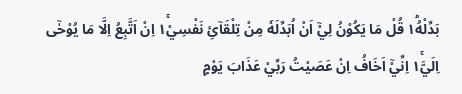بَدِّلْهُ١ؕ قُلْ مَا يَكُوْنُ لِيْۤ اَنْ اُبَدِّلَهٗ مِنْ تِلْقَآئِ نَفْسِيْ١ۚ اِنْ اَتَّبِعُ اِلَّا مَا يُوْحٰۤى اِلَيَّ١ۚ اِنِّيْۤ اَخَافُ اِنْ عَصَيْتُ رَبِّيْ عَذَابَ يَوْمٍ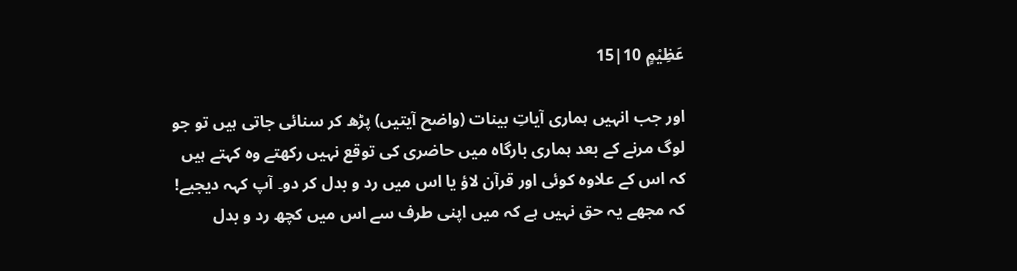عَظِيْمٍ 10|15

اور جب انہیں ہماری آیاتِ بینات (واضح آیتیں) پڑھ کر سنائی جاتی ہیں تو جو لوگ مرنے کے بعد ہماری بارگاہ میں حاضری کی توقع نہیں رکھتے وہ کہتے ہیں کہ اس کے علاوہ کوئی اور قرآن لاؤ یا اس میں رد و بدل کر دو۔ آپ کہہ دیجیے! کہ مجھے یہ حق نہیں ہے کہ میں اپنی طرف سے اس میں کچھ رد و بدل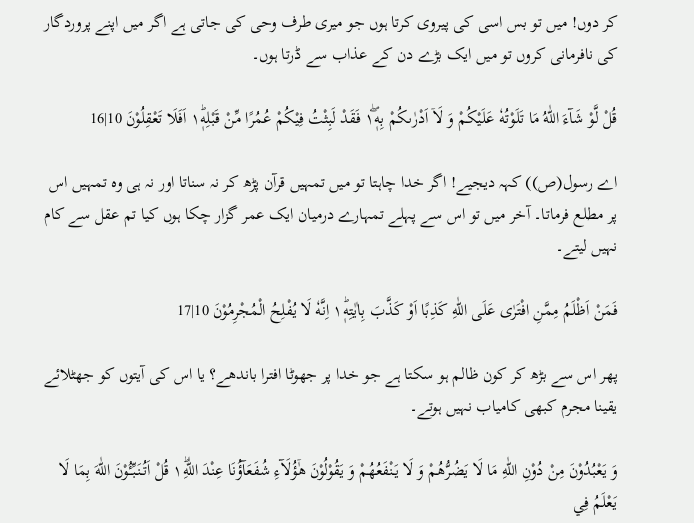کر دوں! میں تو بس اسی کی پیروی کرتا ہوں جو میری طرف وحی کی جاتی ہے اگر میں اپنے پروردگار کی نافرمانی کروں تو میں ایک بڑے دن کے عذاب سے ڈرتا ہوں۔

قُلْ لَّوْ شَآءَ اللّٰهُ مَا تَلَوْتُهٗ عَلَيْكُمْ وَ لَاۤ اَدْرٰىكُمْ بِهٖ١ۖ فَقَدْ لَبِثْتُ فِيْكُمْ عُمُرًا مِّنْ قَبْلِهٖ١ؕ اَفَلَا تَعْقِلُوْنَ 10|16

اے رسول(ص)) کہہ دیجیے! اگر خدا چاہتا تو میں تمہیں قرآن پڑھ کر نہ سناتا اور نہ ہی وہ تمہیں اس پر مطلع فرماتا۔ آخر میں تو اس سے پہلے تمہارے درمیان ایک عمر گزار چکا ہوں کیا تم عقل سے کام نہیں لیتے۔

فَمَنْ اَظْلَمُ مِمَّنِ افْتَرٰى عَلَى اللّٰهِ كَذِبًا اَوْ كَذَّبَ بِاٰيٰتِهٖ١ؕ اِنَّهٗ لَا يُفْلِحُ الْمُجْرِمُوْنَ 10|17

پھر اس سے بڑھ کر کون ظالم ہو سکتا ہے جو خدا پر جھوٹا افترا باندھے؟ یا اس کی آیتوں کو جھٹلائے یقینا مجرم کبھی کامیاب نہیں ہوتے۔

وَ يَعْبُدُوْنَ مِنْ دُوْنِ اللّٰهِ مَا لَا يَضُرُّهُمْ وَ لَا يَنْفَعُهُمْ وَ يَقُوْلُوْنَ هٰۤؤُلَآءِ شُفَعَآؤُنَا عِنْدَ اللّٰهِ١ؕ قُلْ اَتُنَبِّـُٔوْنَ اللّٰهَ بِمَا لَا يَعْلَمُ فِي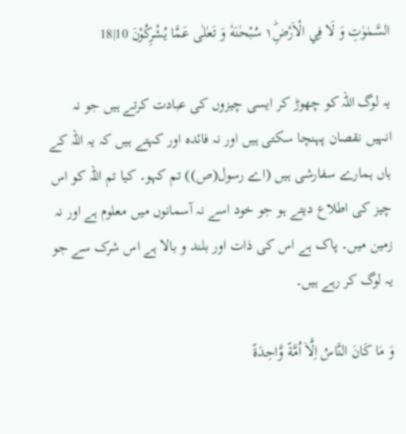السَّمٰوٰتِ وَ لَا فِي الْاَرْضِ١ؕ سُبْحٰنَهٗ وَ تَعٰلٰى عَمَّا يُشْرِكُوْنَ 10|18

یہ لوگ اللہ کو چھوڑ کر ایسی چیزوں کی عبادت کرتے ہیں جو نہ انہیں نقصان پہنچا سکتی ہیں اور نہ فائدہ اور کہتے ہیں کہ یہ اللہ کے ہاں ہمارے سفارشی ہیں (اے رسول(ص)) تم کہو۔ کیا تم اللہ کو اس چیز کی اطلاع دیتے ہو جو خود اسے نہ آسمانوں میں معلوم ہے اور نہ زمین میں۔ پاک ہے اس کی ذات اور بلند و بالا ہے اس شرک سے جو یہ لوگ کر رہے ہیں۔

وَ مَا كَانَ النَّاسُ اِلَّاۤ اُمَّةً وَّاحِدَةً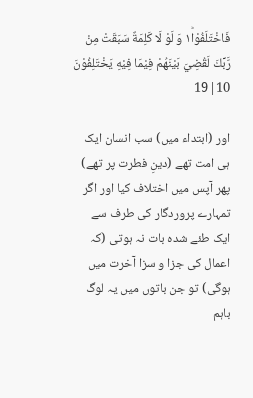فَاخْتَلَفُوْا١ؕ وَ لَوْ لَا كَلِمَةٌ سَبَقَتْ مِنْ رَّبِّكَ لَقُضِيَ بَيْنَهُمْ فِيْمَا فِيْهِ يَخْتَلِفُوْنَ 10|19

اور (ابتداء میں) سب انسان ایک ہی امت تھے (دینِ فطرت پر تھے) پھر آپس میں اختلاف کیا اور اگر تمہارے پروردگار کی طرف سے ایک طئے شدہ بات نہ ہوتی (کہ اعمال کی جزا و سزا آخرت میں ہوگی) تو جن باتوں میں یہ لوگ باہم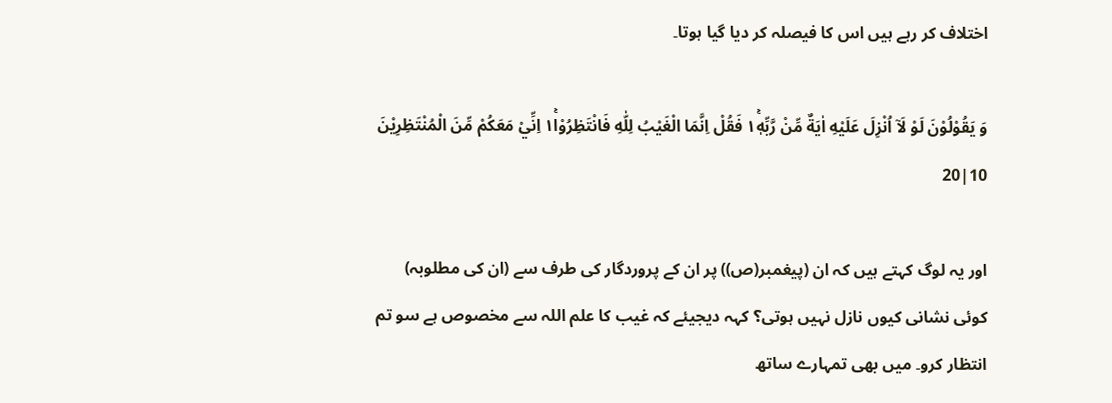اختلاف کر رہے ہیں اس کا فیصلہ کر دیا گیا ہوتا۔

وَ يَقُوْلُوْنَ لَوْ لَاۤ اُنْزِلَ عَلَيْهِ اٰيَةٌ مِّنْ رَّبِّهٖ١ۚ فَقُلْ اِنَّمَا الْغَيْبُ لِلّٰهِ فَانْتَظِرُوْا١ۚ اِنِّيْ مَعَكُمْ مِّنَ الْمُنْتَظِرِيْنَ 10|20

اور یہ لوگ کہتے ہیں کہ ان (پیغمبر(ص)) پر ان کے پروردگار کی طرف سے (ان کی مطلوبہ) کوئی نشانی کیوں نازل نہیں ہوتی؟ کہہ دیجیئے کہ غیب کا علم اللہ سے مخصوص ہے سو تم انتظار کرو۔ میں بھی تمہارے ساتھ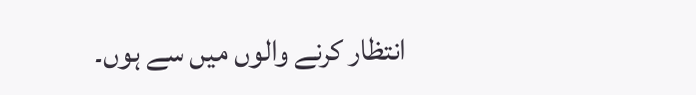انتظار کرنے والوں میں سے ہوں۔